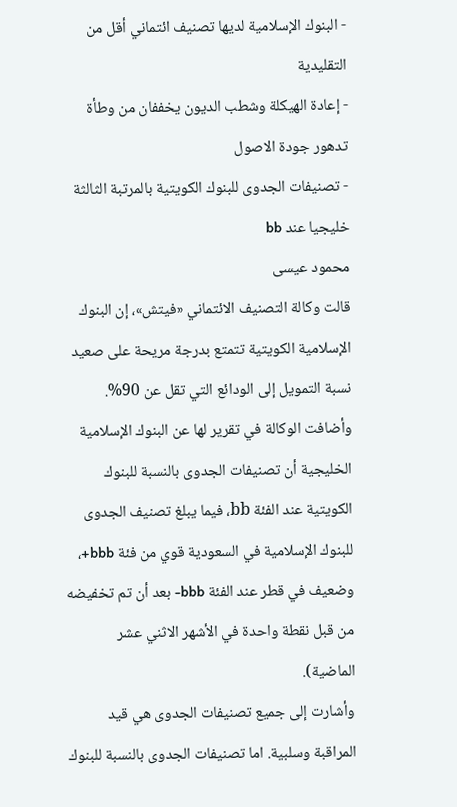- البنوك الإسلامية لديها تصنيف ائتماني أقل من التقليدية
- إعادة الهيكلة وشطب الديون يخففان من وطأة تدهور جودة الاصول
- تصنيفات الجدوى للبنوك الكويتية بالمرتبة الثالثة خليجيا عند bb
محمود عيسى
قالت وكالة التصنيف الائتماني «فيتش»، إن البنوك الإسلامية الكويتية تتمتع بدرجة مريحة على صعيد نسبة التمويل إلى الودائع التي تقل عن 90%.
وأضافت الوكالة في تقرير لها عن البنوك الإسلامية الخليجية أن تصنيفات الجدوى بالنسبة للبنوك الكويتية عند الفئة bb، فيما يبلغ تصنيف الجدوى للبنوك الإسلامية في السعودية قوي من فئة bbb+، وضعيف في قطر عند الفئة bbb- بعد أن تم تخفيضه من قبل نقطة واحدة في الأشهر الاثني عشر الماضية).
وأشارت إلى جميع تصنيفات الجدوى هي قيد المراقبة وسلبية. اما تصنيفات الجدوى بالنسبة للبنوك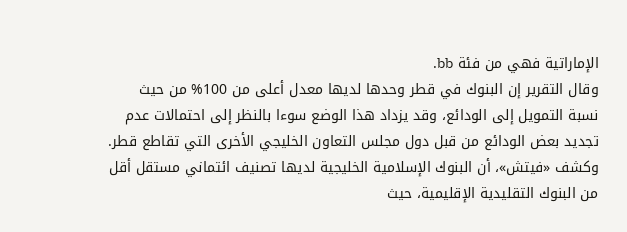الإماراتية فهي من فئة bb.
وقال التقرير إن البنوك في قطر وحدها لديها معدل أعلى من 100% من حيث نسبة التمويل إلى الودائع، وقد يزداد هذا الوضع سوءا بالنظر إلى احتمالات عدم تجديد بعض الودائع من قبل دول مجلس التعاون الخليجي الأخرى التي تقاطع قطر.
وكشف «فيتش»، أن البنوك الإسلامية الخليجية لديها تصنيف ائتماني مستقل أقل من البنوك التقليدية الإقليمية، حيث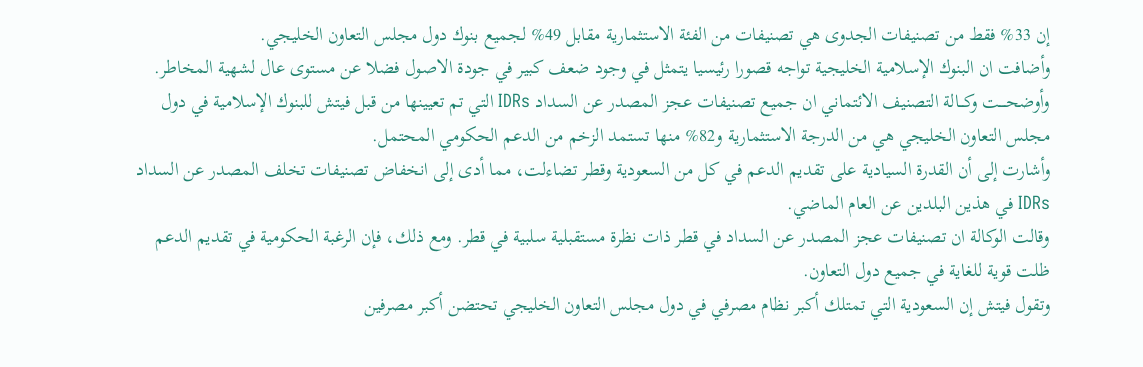إن 33% فقط من تصنيفات الجدوى هي تصنيفات من الفئة الاستثمارية مقابل 49% لجميع بنوك دول مجلس التعاون الخليجي.
وأضافت ان البنوك الإسلامية الخليجية تواجه قصورا رئيسيا يتمثل في وجود ضعف كبير في جودة الاصول فضلا عن مستوى عال لشهية المخاطر.
وأوضحــــت وكـــالة التصنيف الائتماني ان جميع تصنيفات عجز المصدر عن السداد IDRs التي تم تعيينها من قبل فيتش للبنوك الإسلامية في دول مجلس التعاون الخليجي هي من الدرجة الاستثمارية و82% منها تستمد الزخم من الدعم الحكومي المحتمل.
وأشارت إلى أن القدرة السيادية على تقديم الدعم في كل من السعودية وقطر تضاءلت، مما أدى إلى انخفاض تصنيفات تخلف المصدر عن السداد IDRs في هذين البلدين عن العام الماضي.
وقالت الوكالة ان تصنيفات عجز المصدر عن السداد في قطر ذات نظرة مستقبلية سلبية في قطر. ومع ذلك، فإن الرغبة الحكومية في تقديم الدعم ظلت قوية للغاية في جميع دول التعاون.
وتقول فيتش إن السعودية التي تمتلك أكبر نظام مصرفي في دول مجلس التعاون الخليجي تحتضن أكبر مصرفين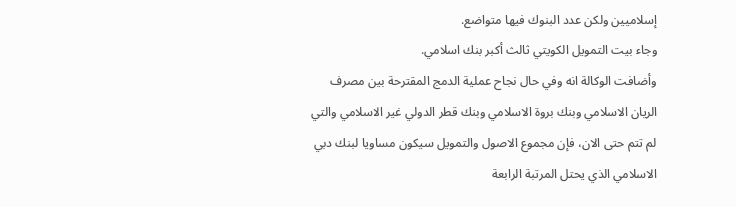إسلاميين ولكن عدد البنوك فيها متواضع.
وجاء بيت التمويل الكويتي ثالث أكبر بنك اسلامي.
وأضافت الوكالة انه وفي حال نجاح عملية الدمج المقترحة بين مصرف الريان الاسلامي وبنك بروة الاسلامي وبنك قطر الدولي غير الاسلامي والتي لم تتم حتى الان، فإن مجموع الاصول والتمويل سيكون مساويا لبنك دبي الاسلامي الذي يحتل المرتبة الرابعة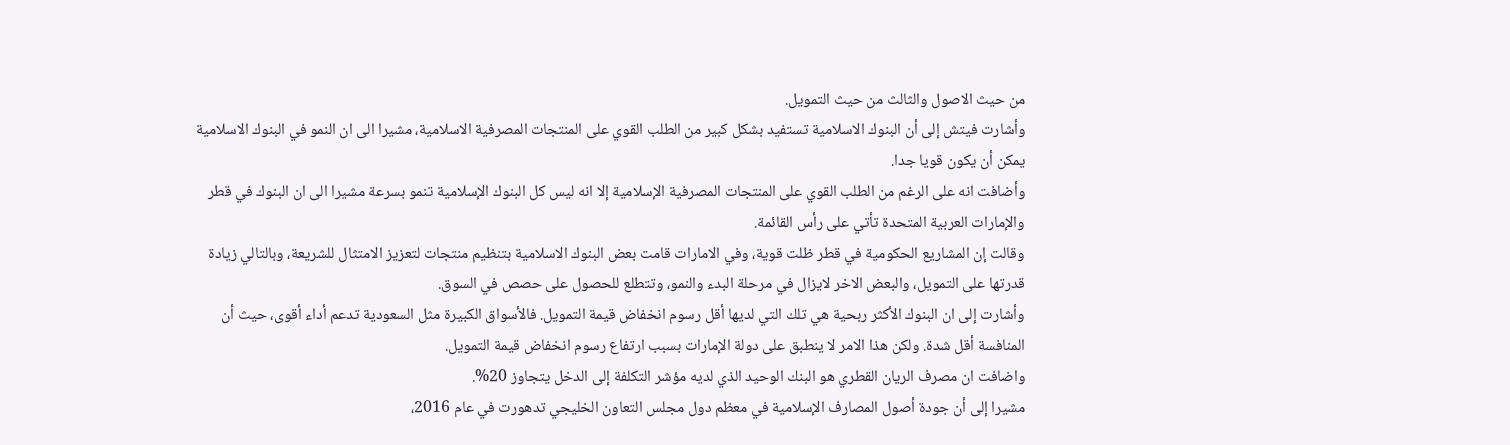من حيث الاصول والثالث من حيث التمويل.
وأشارت فيتش إلى أن البنوك الاسلامية تستفيد بشكل كبير من الطلب القوي على المنتجات المصرفية الاسلامية، مشيرا الى ان النمو في البنوك الاسلامية يمكن أن يكون قويا جدا.
وأضافت انه على الرغم من الطلب القوي على المنتجات المصرفية الإسلامية إلا انه ليس كل البنوك الإسلامية تنمو بسرعة مشيرا الى ان البنوك في قطر والإمارات العربية المتحدة تأتي على رأس القائمة.
وقالت إن المشاريع الحكومية في قطر ظلت قوية، وفي الامارات قامت بعض البنوك الاسلامية بتنظيم منتجات لتعزيز الامتثال للشريعة، وبالتالي زيادة قدرتها على التمويل، والبعض الاخر لايزال في مرحلة البدء والنمو، وتتطلع للحصول على حصص في السوق.
وأشارت إلى ان البنوك الأكثر ربحية هي تلك التي لديها أقل رسوم انخفاض قيمة التمويل. فالأسواق الكبيرة مثل السعودية تدعم أداء أقوى، حيث أن المنافسة أقل شدة. ولكن هذا الامر لا ينطبق على دولة الإمارات بسبب ارتفاع رسوم انخفاض قيمة التمويل.
واضافت ان مصرف الريان القطري هو البنك الوحيد الذي لديه مؤشر التكلفة إلى الدخل يتجاوز 20%.
مشيرا إلى أن جودة أصول المصارف الإسلامية في معظم دول مجلس التعاون الخليجي تدهورت في عام 2016،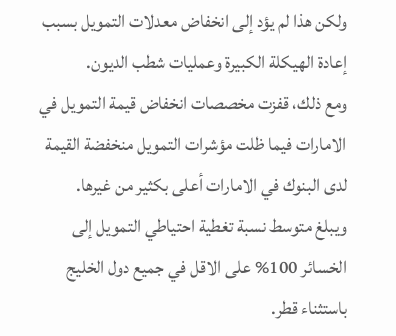ولكن هذا لم يؤد إلى انخفاض معدلات التمويل بسبب إعادة الهيكلة الكبيرة وعمليات شطب الديون.
ومع ذلك، قفزت مخصصات انخفاض قيمة التمويل في الامارات فيما ظلت مؤشرات التمويل منخفضة القيمة لدى البنوك في الامارات أعلى بكثير من غيرها.
ويبلغ متوسط نسبة تغطية احتياطي التمويل إلى الخسائر 100% على الاقل في جميع دول الخليج باستثناء قطر.